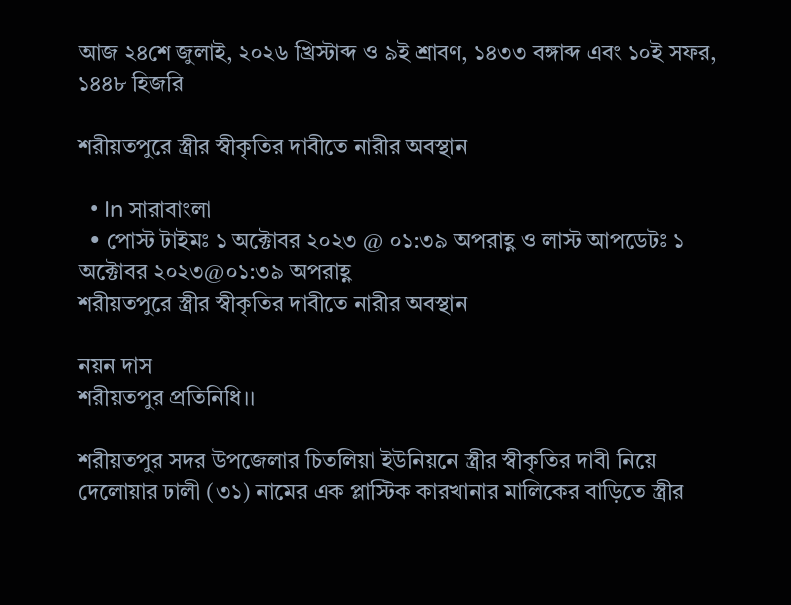আজ ২৪শে জুলাই, ২০২৬ খ্রিস্টাব্দ ও ৯ই শ্রাবণ, ১৪৩৩ বঙ্গাব্দ এবং ১০ই সফর, ১৪৪৮ হিজরি

শরীয়তপুরে স্ত্রীর স্বীকৃতির দাবীতে নারীর অবস্থান

  • In সারাবাংলা
  • পোস্ট টাইমঃ ১ অক্টোবর ২০২৩ @ ০১:৩৯ অপরাহ্ণ ও লাস্ট আপডেটঃ ১ অক্টোবর ২০২৩@০১:৩৯ অপরাহ্ণ
শরীয়তপুরে স্ত্রীর স্বীকৃতির দাবীতে নারীর অবস্থান

নয়ন দাস
শরীয়তপুর প্রতিনিধি।।

শরীয়তপুর সদর উপজেলার চিতলিয়া ইউনিয়নে স্ত্রীর স্বীকৃতির দাবী নিয়ে দেলোয়ার ঢালী (৩১) নামের এক প্লাস্টিক কারখানার মালিকের বাড়িতে স্ত্রীর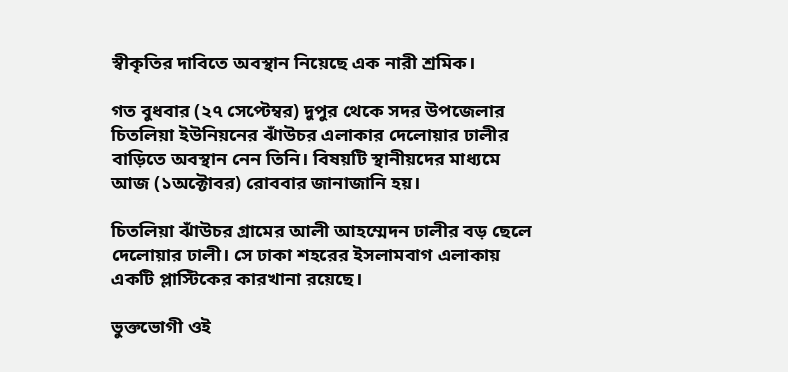স্বীকৃতির দাবিতে অবস্থান নিয়েছে এক নারী শ্রমিক।

গত বুধবার (২৭ সেপ্টেম্বর) দুপুর থেকে সদর উপজেলার চিতলিয়া ইউনিয়নের ঝাঁউচর এলাকার দেলোয়ার ঢালীর বাড়িতে অবস্থান নেন তিনি। বিষয়টি স্থানীয়দের মাধ্যমে আজ (১অক্টোবর) রোববার জানাজানি হয়।

চিতলিয়া ঝাঁউচর গ্রামের আলী আহম্মেদন ঢালীর বড় ছেলে দেলোয়ার ঢালী। সে‌ ঢাকা শহরের ইসলামবাগ এলাকায় একটি প্লাস্টিকের কারখানা রয়েছে।

ভুক্তভোগী ওই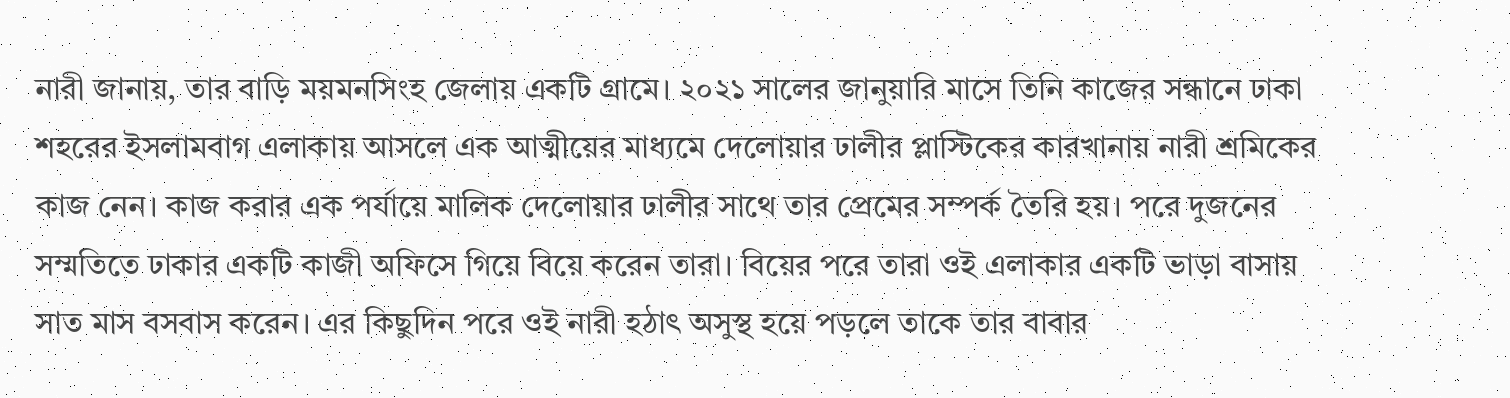নারী জানায়, তার বাড়ি ময়মনসিংহ জেলায় একটি গ্রামে। ২০২১ সালের জানুয়ারি মাসে তিনি কাজের সন্ধানে ঢাকা শহরের ইসলামবাগ এলাকায় আসলে এক আত্মীয়ের মাধ্যমে দেলোয়ার ঢালীর প্লাস্টিকের কারখানায় নারী শ্রমিকের কাজ নেন। কাজ করার এক পর্যায়ে মালিক দেলোয়ার ঢালীর সাথে তার প্রেমের সম্পর্ক তৈরি হয়। পরে দুজনের সম্মতিতে ঢাকার একটি কাজী অফিসে গিয়ে বিয়ে করেন তারা। বিয়ের পরে তারা ওই এলাকার একটি ভাড়া বাসায় সাত মাস বসবাস করেন। এর কিছুদিন পরে ওই নারী হঠাৎ অসুস্থ হয়ে পড়লে তাকে তার বাবার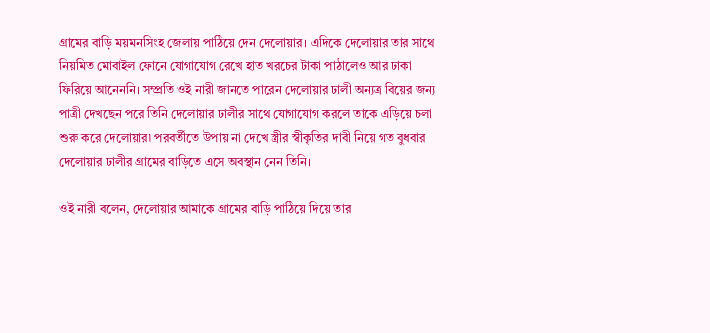গ্রামের বাড়ি ময়মনসিংহ জেলায় পাঠিয়ে দেন দেলোয়ার। এদিকে দেলোয়ার তার সাথে নিয়মিত মোবাইল ফোনে যোগাযোগ রেখে হাত খরচের টাকা পাঠালেও আর ঢাকা ফিরিয়ে আনেননি। সম্প্রতি ওই নারী জানতে পারেন দেলোয়ার ঢালী অন্যত্র বিয়ের জন্য পাত্রী দেখছেন পরে তিনি দেলোয়ার ঢালীর সাথে যোগাযোগ করলে তাকে এড়িয়ে চলা শুরু করে দেলোয়ার৷ পরবর্তীতে উপায় না দেখে স্ত্রীর স্বীকৃতির দাবী নিয়ে গত বুধবার দেলোয়ার ঢালীর গ্রামের বাড়িতে এসে অবস্থান নেন তিনি।

ওই নারী বলেন, দেলোয়ার আমাকে গ্রামের বাড়ি পাঠিয়ে দিয়ে তার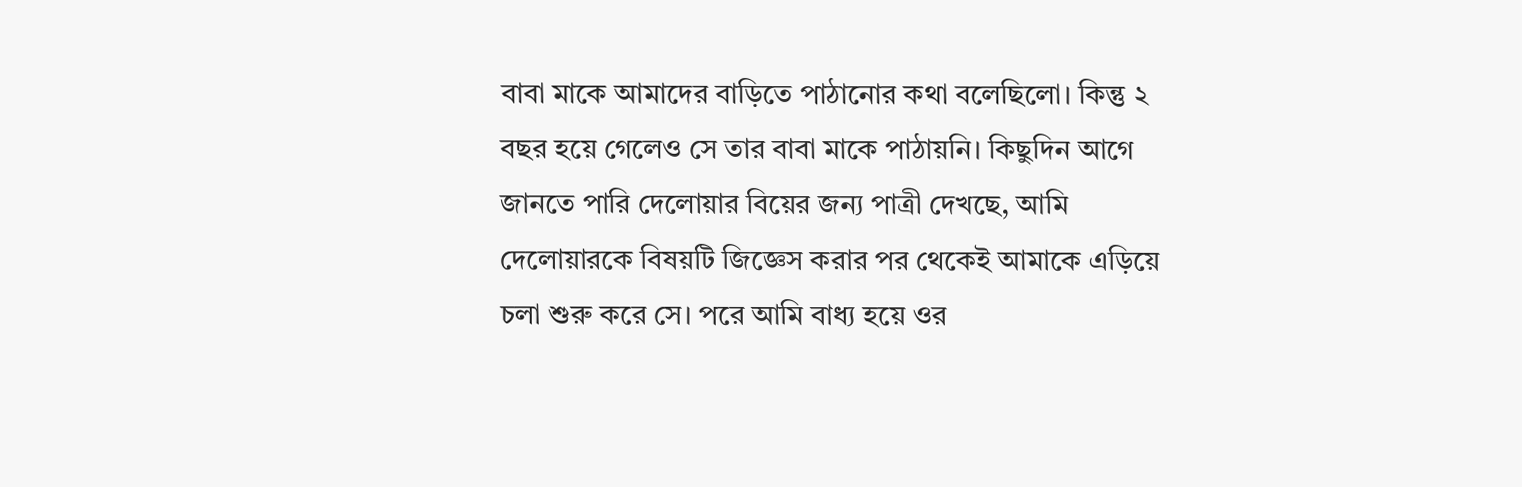বাবা মাকে আমাদের বাড়িতে পাঠানোর কথা বলেছিলো। কিন্তু ২ বছর হয়ে গেলেও সে তার বাবা মাকে পাঠায়নি। কিছুদিন আগে জানতে পারি দেলোয়ার বিয়ের জন্য পাত্রী দেখছে, আমি দেলোয়ারকে বিষয়টি জিজ্ঞেস করার পর থেকেই আমাকে এড়িয়ে চলা শুরু করে সে। পরে আমি বাধ্য হয়ে ওর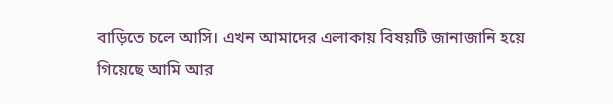বাড়িতে চলে আসি। এখন আমাদের এলাকায় বিষয়টি জানাজানি হয়ে গিয়েছে আমি আর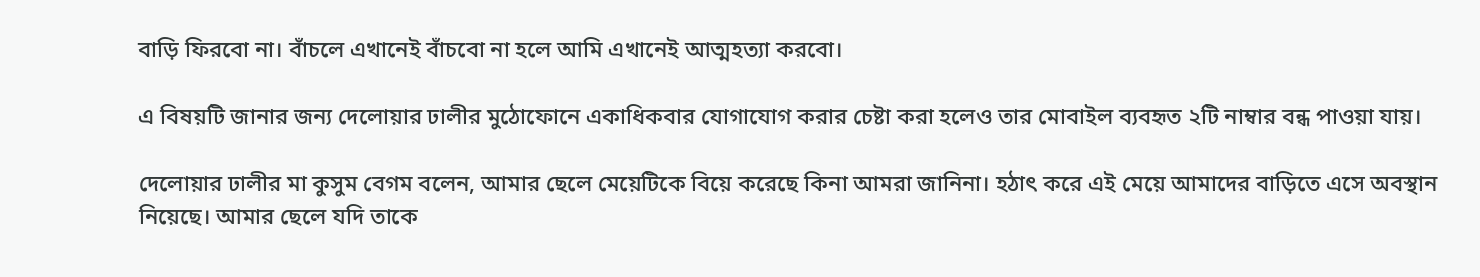বাড়ি ফিরবো না। বাঁচলে এখানেই বাঁচবো না হলে আমি এখানেই আত্মহত্যা করবো।

এ বিষয়টি জানার জন্য দেলোয়ার ঢালীর মুঠোফোনে একাধিকবার যোগাযোগ করার চেষ্টা করা হলেও তার মোবাইল ব্যবহৃত ২টি নাম্বার বন্ধ পাওয়া যায়।

দেলোয়ার ঢালীর মা কুসুম বেগম বলেন, আমার ছেলে মেয়েটিকে বিয়ে করেছে কিনা আমরা জানিনা। হঠাৎ করে এই মেয়ে আমাদের বাড়িতে এসে অবস্থান নিয়েছে। আমার ছেলে যদি তাকে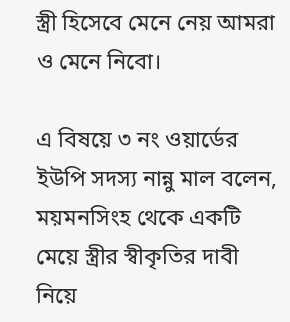স্ত্রী হিসেবে মেনে নেয় আমরা ও মেনে নিবো।

এ বিষয়ে ৩ নং ওয়ার্ডের ইউপি সদস্য নান্নু মাল বলেন, ময়মনসিংহ থেকে একটি মেয়ে স্ত্রীর স্বীকৃতির দাবী নিয়ে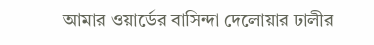আমার ওয়ার্ডের বাসিন্দা দেলোয়ার ঢালীর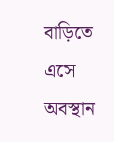বাড়িতে এসে অবস্থান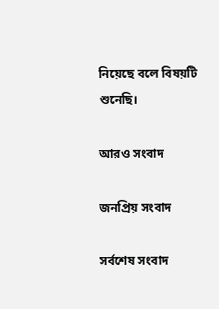নিয়েছে বলে বিষয়টি শুনেছি।

আরও সংবাদ

জনপ্রিয় সংবাদ

সর্বশেষ সংবাদ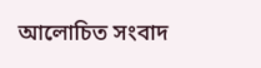আলোচিত সংবাদ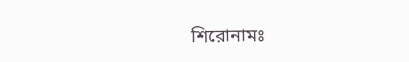শিরোনামঃ